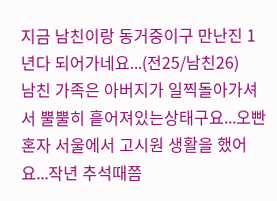지금 남친이랑 동거중이구 만난진 1년다 되어가네요...(전25/남친26)
남친 가족은 아버지가 일찍돌아가셔서 뿔뿔히 흩어져있는상태구요...오빤 혼자 서울에서 고시원 생활을 했어요...작년 추석때쯤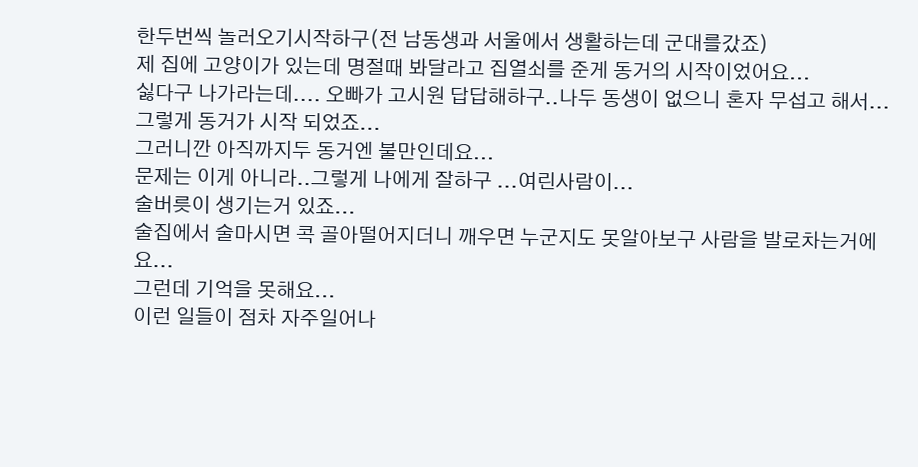한두번씩 놀러오기시작하구(전 남동생과 서울에서 생활하는데 군대를갔죠)
제 집에 고양이가 있는데 명절때 봐달라고 집열쇠를 준게 동거의 시작이었어요...
싫다구 나가라는데.... 오빠가 고시원 답답해하구..나두 동생이 없으니 혼자 무섭고 해서...
그렇게 동거가 시작 되었죠...
그러니깐 아직까지두 동거엔 불만인데요...
문제는 이게 아니라..그렇게 나에게 잘하구 ...여린사람이...
술버릇이 생기는거 있죠...
술집에서 술마시면 콕 골아떨어지더니 깨우면 누군지도 못알아보구 사람을 발로차는거에요...
그런데 기억을 못해요...
이런 일들이 점차 자주일어나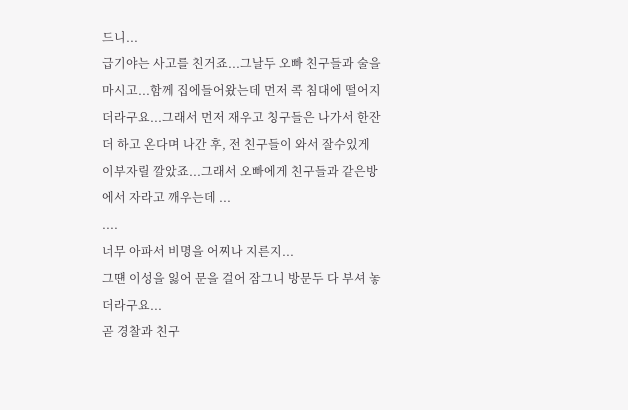드니...
급기야는 사고를 친거죠...그날두 오빠 친구들과 술을 마시고...함께 집에들어왔는데 먼저 콕 침대에 떨어지더라구요...그래서 먼저 재우고 칭구들은 나가서 한잔더 하고 온다며 나간 후, 전 친구들이 와서 잘수있게 이부자릴 깔았죠...그래서 오빠에게 친구들과 같은방에서 자라고 깨우는데 ...
....
너무 아파서 비명을 어찌나 지른지...
그떈 이성을 잃어 문을 걸어 잠그니 방문두 다 부셔 놓더라구요...
곧 경찰과 친구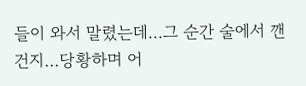들이 와서 말렸는데...그 순간 술에서 깬건지...당황하며 어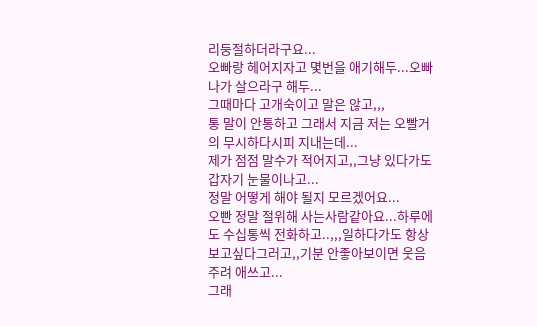리둥절하더라구요...
오빠랑 헤어지자고 몇번을 애기해두...오빠 나가 살으라구 해두...
그때마다 고개숙이고 말은 않고,,,
통 말이 안통하고 그래서 지금 저는 오빨거의 무시하다시피 지내는데...
제가 점점 말수가 적어지고,,그냥 있다가도 갑자기 눈물이나고...
정말 어떻게 해야 될지 모르겠어요...
오빤 정말 절위해 사는사람같아요...하루에도 수십통씩 전화하고..,,,일하다가도 항상 보고싶다그러고,,기분 안좋아보이면 웃음주려 애쓰고...
그래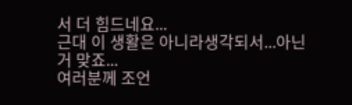서 더 힘드네요...
근대 이 생활은 아니라생각되서...아닌거 맞죠...
여러분께 조언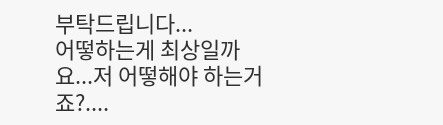부탁드립니다...
어떻하는게 최상일까요...저 어떻해야 하는거죠?....